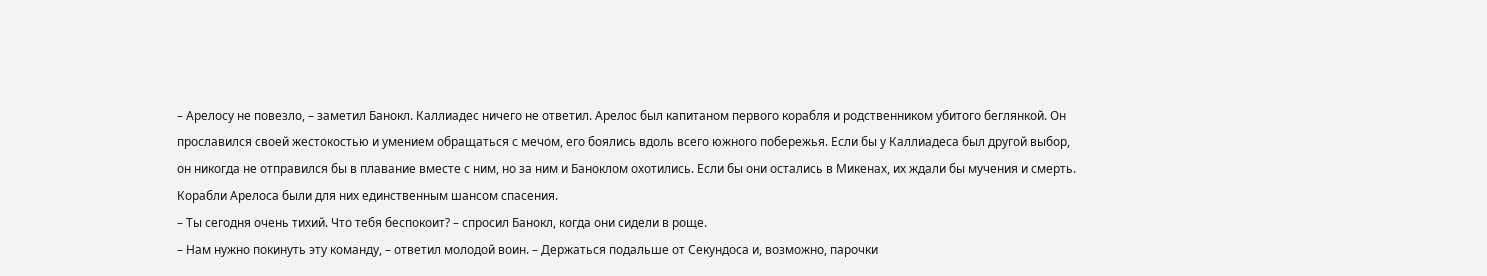– Арелосу не повезло, – заметил Банокл. Каллиадес ничего не ответил. Арелос был капитаном первого корабля и родственником убитого беглянкой. Он прославился своей жестокостью и умением обращаться с мечом, его боялись вдоль всего южного побережья. Если бы у Каллиадеса был другой выбор, он никогда не отправился бы в плавание вместе с ним, но за ним и Баноклом охотились. Если бы они остались в Микенах, их ждали бы мучения и смерть. Корабли Арелоса были для них единственным шансом спасения.
– Ты сегодня очень тихий. Что тебя беспокоит? – спросил Банокл, когда они сидели в роще.
– Нам нужно покинуть эту команду, – ответил молодой воин. – Держаться подальше от Секундоса и, возможно, парочки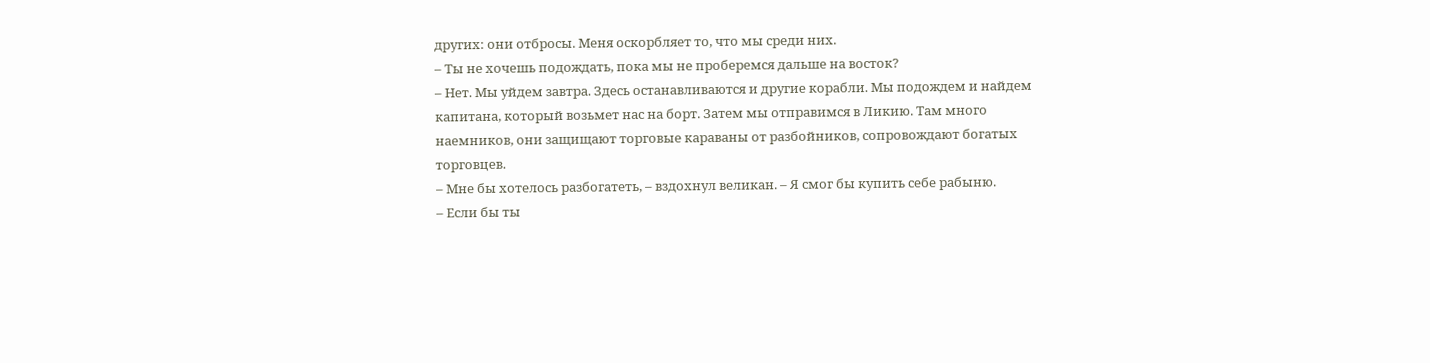других: они отбросы. Меня оскорбляет то, что мы среди них.
– Ты не хочешь подождать, пока мы не проберемся дальше на восток?
– Нет. Мы уйдем завтра. Здесь останавливаются и другие корабли. Мы подождем и найдем капитана, который возьмет нас на борт. Затем мы отправимся в Ликию. Там много наемников, они защищают торговые караваны от разбойников, сопровождают богатых торговцев.
– Мне бы хотелось разбогатеть, – вздохнул великан. – Я смог бы купить себе рабыню.
– Если бы ты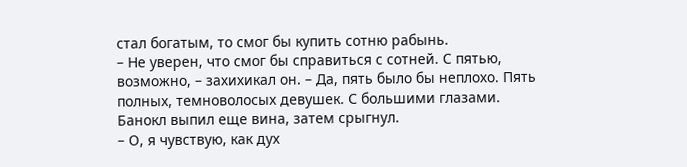стал богатым, то смог бы купить сотню рабынь.
– Не уверен, что смог бы справиться с сотней. С пятью, возможно, – захихикал он. – Да, пять было бы неплохо. Пять полных, темноволосых девушек. С большими глазами.
Банокл выпил еще вина, затем срыгнул.
– О, я чувствую, как дух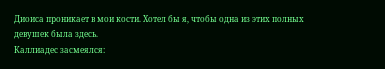Диоиса проникает в мои кости. Хотел бы я, чтобы одна из этих полных девушек была здесь.
Каллиадес засмеялся: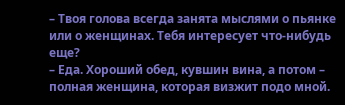– Твоя голова всегда занята мыслями о пьянке или о женщинах. Тебя интересует что-нибудь еще?
– Еда. Хороший обед, кувшин вина, а потом – полная женщина, которая визжит подо мной.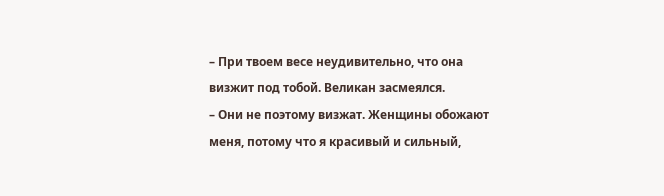– При твоем весе неудивительно, что она визжит под тобой. Великан засмеялся.
– Они не поэтому визжат. Женщины обожают меня, потому что я красивый и сильный,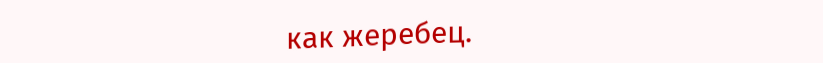как жеребец.